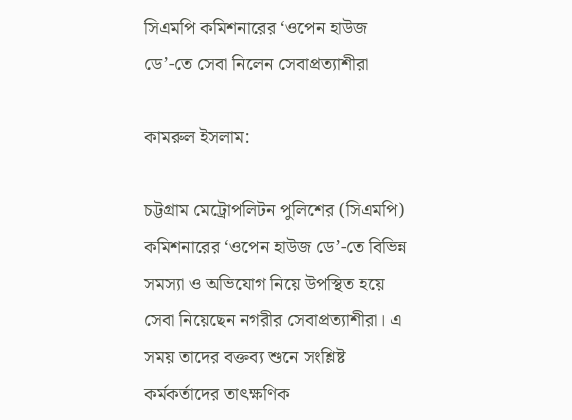সিএমপি কমিশনারের ‘ওপেন হাউজ ডে’-তে সেবা নিলেন সেবাপ্রত্যাশীরা

কামরুল ইসলাম:

চট্টগ্রাম মেট্রোপলিটন পুলিশের (সিএমপি) কমিশনারের ‘ওপেন হাউজ ডে’-তে বিভিন্ন সমস্যা ও অভিযোগ নিয়ে উপস্থিত হয়ে সেবা নিয়েছেন নগরীর সেবাপ্রত্যাশীরা। এ সময় তাদের বক্তব্য শুনে সংশ্লিষ্ট কর্মকর্তাদের তাৎক্ষণিক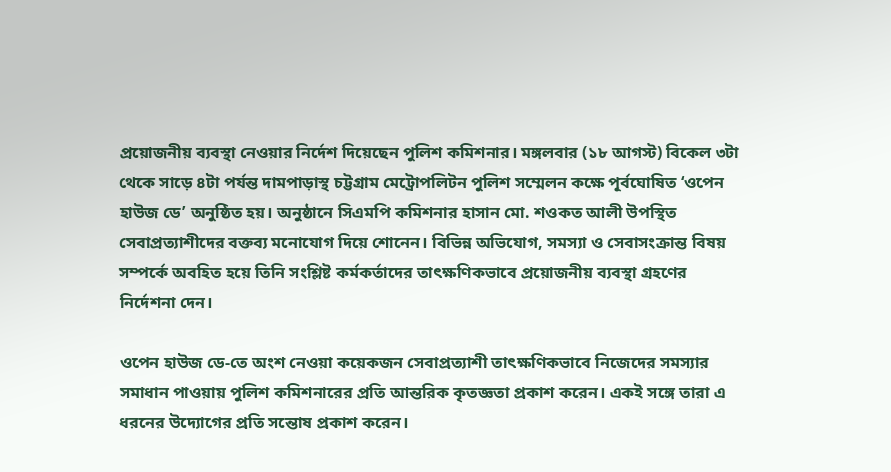প্রয়োজনীয় ব্যবস্থা নেওয়ার নির্দেশ দিয়েছেন পুলিশ কমিশনার। মঙ্গলবার (১৮ আগস্ট) বিকেল ৩টা থেকে সাড়ে ৪টা পর্যন্ত দামপাড়াস্থ চট্টগ্রাম মেট্রোপলিটন পুলিশ সম্মেলন কক্ষে পূর্বঘোষিত ‘ওপেন হাউজ ডে’ অনুষ্ঠিত হয়। অনুষ্ঠানে সিএমপি কমিশনার হাসান মো. শওকত আলী উপস্থিত সেবাপ্রত্যাশীদের বক্তব্য মনোযোগ দিয়ে শোনেন। বিভিন্ন অভিযোগ, সমস্যা ও সেবাসংক্রান্ত বিষয় সম্পর্কে অবহিত হয়ে তিনি সংশ্লিষ্ট কর্মকর্তাদের তাৎক্ষণিকভাবে প্রয়োজনীয় ব্যবস্থা গ্রহণের নির্দেশনা দেন।

ওপেন হাউজ ডে-তে অংশ নেওয়া কয়েকজন সেবাপ্রত্যাশী তাৎক্ষণিকভাবে নিজেদের সমস্যার সমাধান পাওয়ায় পুলিশ কমিশনারের প্রতি আন্তরিক কৃতজ্ঞতা প্রকাশ করেন। একই সঙ্গে তারা এ ধরনের উদ্যোগের প্রতি সন্তোষ প্রকাশ করেন।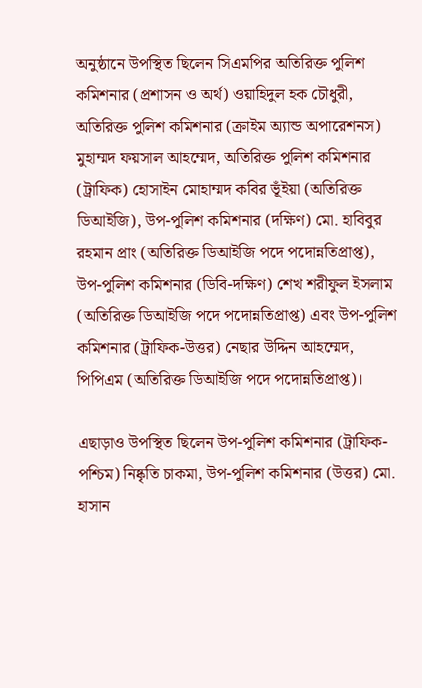অনুষ্ঠানে উপস্থিত ছিলেন সিএমপির অতিরিক্ত পুলিশ কমিশনার (প্রশাসন ও অর্থ) ওয়াহিদুল হক চৌধুরী, অতিরিক্ত পুলিশ কমিশনার (ক্রাইম অ্যান্ড অপারেশনস) মুহাম্মদ ফয়সাল আহম্মেদ, অতিরিক্ত পুলিশ কমিশনার (ট্রাফিক) হোসাইন মোহাম্মদ কবির ভূঁইয়া (অতিরিক্ত ডিআইজি), উপ-পুলিশ কমিশনার (দক্ষিণ) মো. হাবিবুর রহমান প্রাং (অতিরিক্ত ডিআইজি পদে পদোন্নতিপ্রাপ্ত), উপ-পুলিশ কমিশনার (ডিবি-দক্ষিণ) শেখ শরীফুল ইসলাম (অতিরিক্ত ডিআইজি পদে পদোন্নতিপ্রাপ্ত) এবং উপ-পুলিশ কমিশনার (ট্রাফিক-উত্তর) নেছার উদ্দিন আহম্মেদ, পিপিএম (অতিরিক্ত ডিআইজি পদে পদোন্নতিপ্রাপ্ত)।

এছাড়াও উপস্থিত ছিলেন উপ-পুলিশ কমিশনার (ট্রাফিক-পশ্চিম) নিষ্কৃতি চাকমা, উপ-পুলিশ কমিশনার (উত্তর) মো. হাসান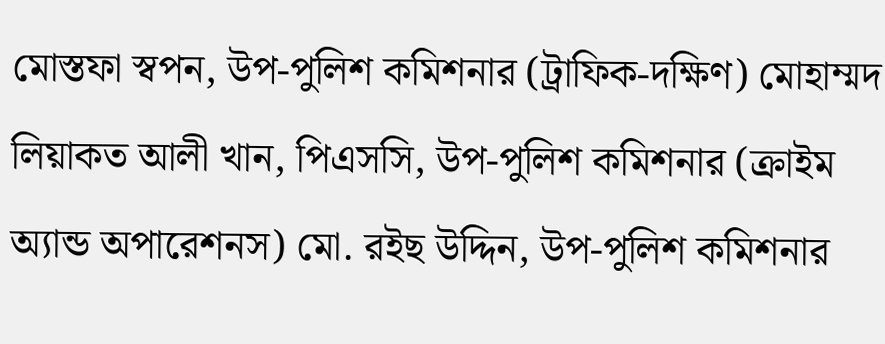মোস্তফা স্বপন, উপ-পুলিশ কমিশনার (ট্রাফিক-দক্ষিণ) মোহাম্মদ লিয়াকত আলী খান, পিএসসি, উপ-পুলিশ কমিশনার (ক্রাইম অ্যান্ড অপারেশনস) মো. রইছ উদ্দিন, উপ-পুলিশ কমিশনার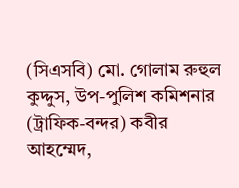(সিএসবি) মো. গোলাম রুহুল কুদ্দুস, উপ-পুলিশ কমিশনার (ট্রাফিক-বন্দর) কবীর আহম্মেদ,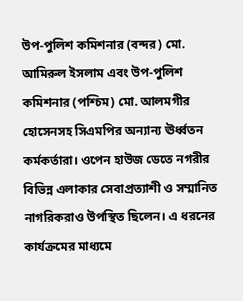উপ-পুলিশ কমিশনার (বন্দর) মো. আমিরুল ইসলাম এবং উপ-পুলিশ কমিশনার (পশ্চিম) মো. আলমগীর হোসেনসহ সিএমপির অন্যান্য ঊর্ধ্বতন কর্মকর্তারা। ওপেন হাউজ ডেতে নগরীর বিভিন্ন এলাকার সেবাপ্রত্যাশী ও সম্মানিত নাগরিকরাও উপস্থিত ছিলেন। এ ধরনের কার্যক্রমের মাধ্যমে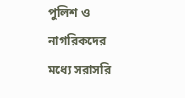পুলিশ ও নাগরিকদের মধ্যে সরাসরি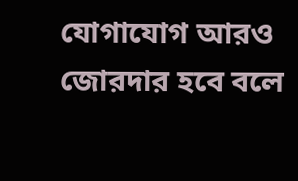যোগাযোগ আরও জোরদার হবে বলে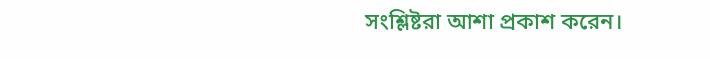সংশ্লিষ্টরা আশা প্রকাশ করেন।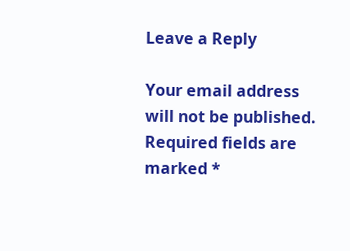Leave a Reply

Your email address will not be published. Required fields are marked *